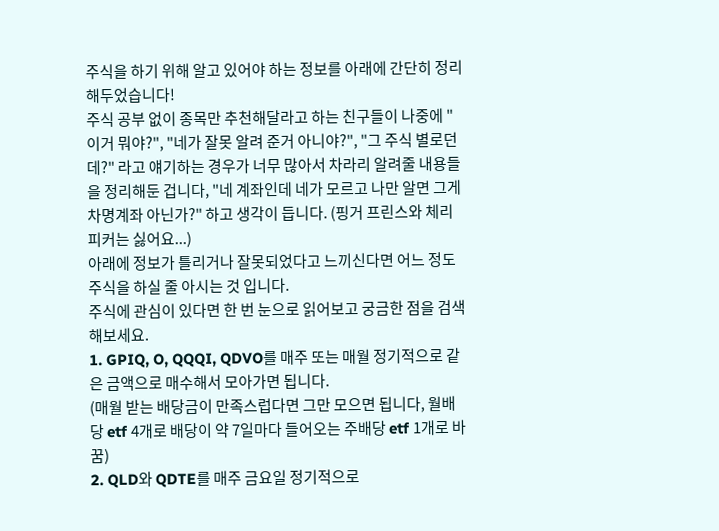주식을 하기 위해 알고 있어야 하는 정보를 아래에 간단히 정리해두었습니다!
주식 공부 없이 종목만 추천해달라고 하는 친구들이 나중에 "이거 뭐야?", "네가 잘못 알려 준거 아니야?", "그 주식 별로던데?" 라고 얘기하는 경우가 너무 많아서 차라리 알려줄 내용들을 정리해둔 겁니다, "네 계좌인데 네가 모르고 나만 알면 그게 차명계좌 아닌가?" 하고 생각이 듭니다. (핑거 프린스와 체리 피커는 싫어요...)
아래에 정보가 틀리거나 잘못되었다고 느끼신다면 어느 정도 주식을 하실 줄 아시는 것 입니다.
주식에 관심이 있다면 한 번 눈으로 읽어보고 궁금한 점을 검색해보세요.
1. GPIQ, O, QQQI, QDVO를 매주 또는 매월 정기적으로 같은 금액으로 매수해서 모아가면 됩니다.
(매월 받는 배당금이 만족스럽다면 그만 모으면 됩니다, 월배당 etf 4개로 배당이 약 7일마다 들어오는 주배당 etf 1개로 바꿈)
2. QLD와 QDTE를 매주 금요일 정기적으로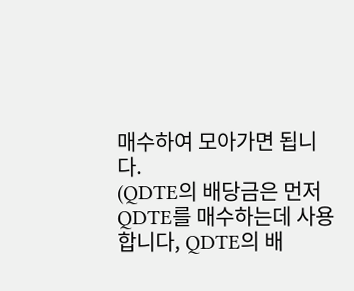매수하여 모아가면 됩니다.
(QDTE의 배당금은 먼저 QDTE를 매수하는데 사용합니다, QDTE의 배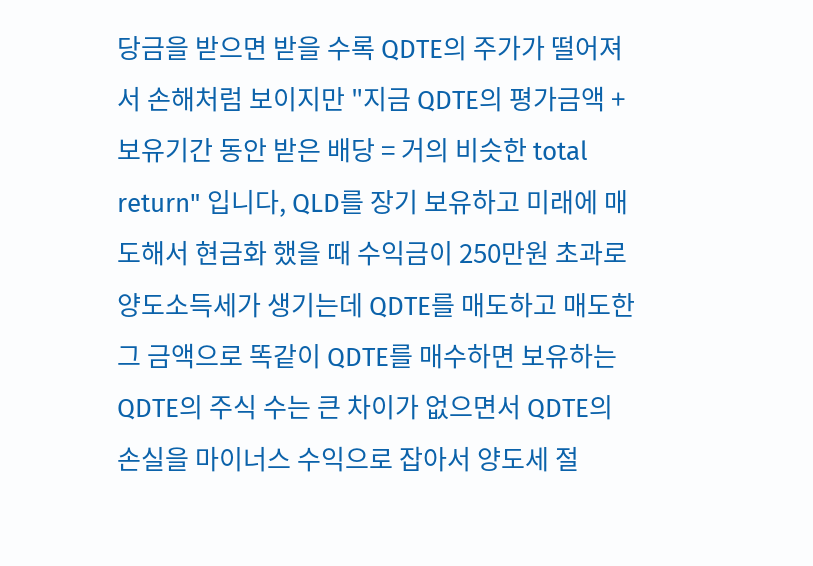당금을 받으면 받을 수록 QDTE의 주가가 떨어져서 손해처럼 보이지만 "지금 QDTE의 평가금액 + 보유기간 동안 받은 배당 = 거의 비슷한 total return" 입니다, QLD를 장기 보유하고 미래에 매도해서 현금화 했을 때 수익금이 250만원 초과로 양도소득세가 생기는데 QDTE를 매도하고 매도한 그 금액으로 똑같이 QDTE를 매수하면 보유하는 QDTE의 주식 수는 큰 차이가 없으면서 QDTE의 손실을 마이너스 수익으로 잡아서 양도세 절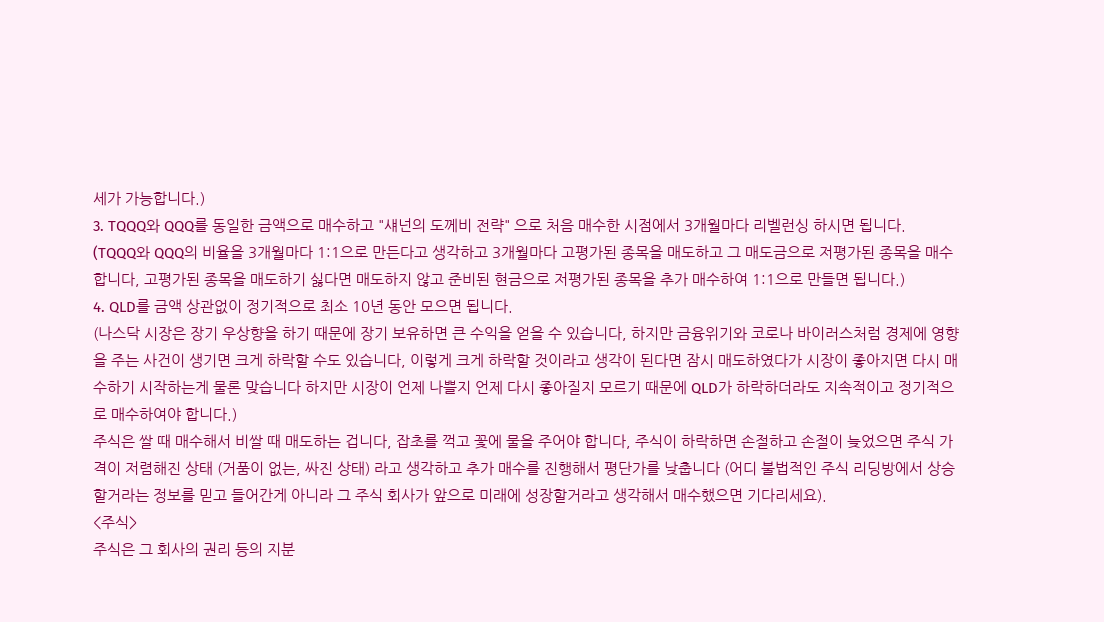세가 가능합니다.)
3. TQQQ와 QQQ를 동일한 금액으로 매수하고 "섀넌의 도께비 전략" 으로 처음 매수한 시점에서 3개월마다 리벨런싱 하시면 됩니다.
(TQQQ와 QQQ의 비율을 3개월마다 1:1으로 만든다고 생각하고 3개월마다 고평가된 종목을 매도하고 그 매도금으로 저평가된 종목을 매수 합니다, 고평가된 종목을 매도하기 싫다면 매도하지 않고 준비된 현금으로 저평가된 종목을 추가 매수하여 1:1으로 만들면 됩니다.)
4. QLD를 금액 상관없이 정기적으로 최소 10년 동안 모으면 됩니다.
(나스닥 시장은 장기 우상향을 하기 때문에 장기 보유하면 큰 수익을 얻을 수 있습니다, 하지만 금융위기와 코로나 바이러스처럼 경제에 영향을 주는 사건이 생기면 크게 하락할 수도 있습니다, 이렇게 크게 하락할 것이라고 생각이 된다면 잠시 매도하였다가 시장이 좋아지면 다시 매수하기 시작하는게 물론 맞습니다 하지만 시장이 언제 나쁠지 언제 다시 좋아질지 모르기 때문에 QLD가 하락하더라도 지속적이고 정기적으로 매수하여야 합니다.)
주식은 쌀 때 매수해서 비쌀 때 매도하는 겁니다, 잡초를 꺽고 꽃에 물을 주어야 합니다, 주식이 하락하면 손절하고 손절이 늦었으면 주식 가격이 저렴해진 상태 (거품이 없는, 싸진 상태) 라고 생각하고 추가 매수를 진행해서 평단가를 낮춥니다 (어디 불법적인 주식 리딩방에서 상승할거라는 정보를 믿고 들어간게 아니라 그 주식 회사가 앞으로 미래에 성장할거라고 생각해서 매수했으면 기다리세요).
<주식>
주식은 그 회사의 권리 등의 지분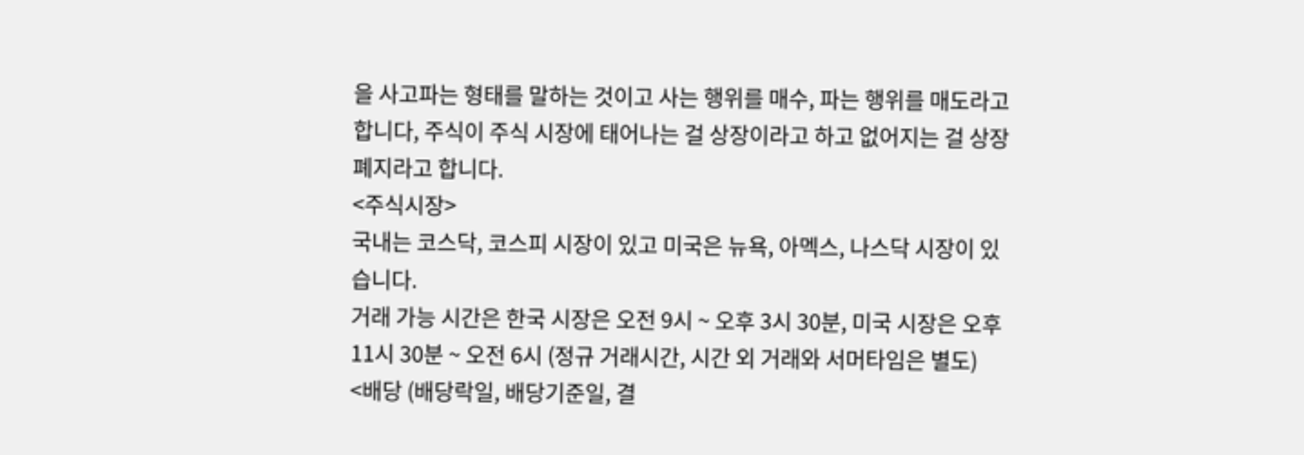을 사고파는 형태를 말하는 것이고 사는 행위를 매수, 파는 행위를 매도라고 합니다, 주식이 주식 시장에 태어나는 걸 상장이라고 하고 없어지는 걸 상장폐지라고 합니다.
<주식시장>
국내는 코스닥, 코스피 시장이 있고 미국은 뉴욕, 아멕스, 나스닥 시장이 있습니다.
거래 가능 시간은 한국 시장은 오전 9시 ~ 오후 3시 30분, 미국 시장은 오후 11시 30분 ~ 오전 6시 (정규 거래시간, 시간 외 거래와 서머타임은 별도)
<배당 (배당락일, 배당기준일, 결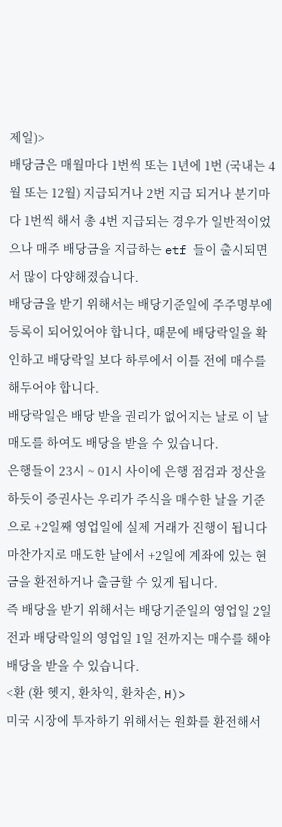제일)>
배당금은 매월마다 1번씩 또는 1년에 1번 (국내는 4월 또는 12월) 지급되거나 2번 지급 되거나 분기마다 1번씩 해서 총 4번 지급되는 경우가 일반적이었으나 매주 배당금을 지급하는 etf 들이 출시되면서 많이 다양해졌습니다.
배당금을 받기 위해서는 배당기준일에 주주명부에 등록이 되어있어야 합니다, 때문에 배당락일을 확인하고 배당락일 보다 하루에서 이틀 전에 매수를 해두어야 합니다.
배당락일은 배당 받을 권리가 없어지는 날로 이 날 매도를 하여도 배당을 받을 수 있습니다.
은행들이 23시 ~ 01시 사이에 은행 점검과 정산을 하듯이 증권사는 우리가 주식을 매수한 날을 기준으로 +2일째 영업일에 실제 거래가 진행이 됩니다 마찬가지로 매도한 날에서 +2일에 계좌에 있는 현금을 환전하거나 출금할 수 있게 됩니다.
즉 배당을 받기 위해서는 배당기준일의 영업일 2일전과 배당락일의 영업일 1일 전까지는 매수를 해야 배당을 받을 수 있습니다.
<환 (환 헷지, 환차익, 환차손, H)>
미국 시장에 투자하기 위해서는 원화를 환전해서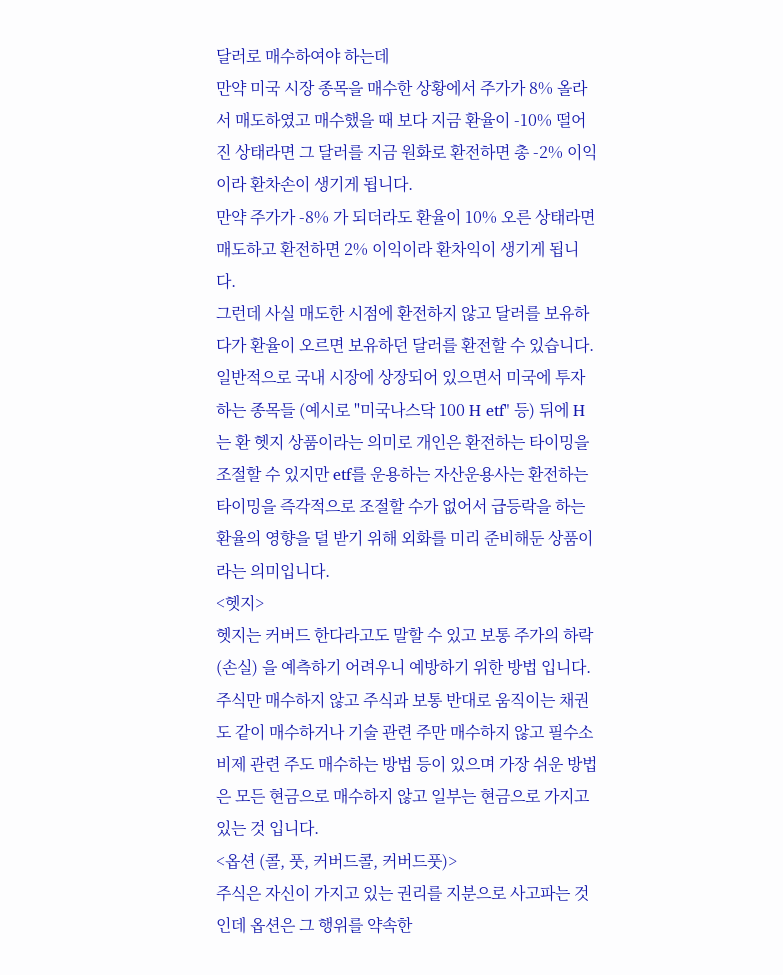달러로 매수하여야 하는데
만약 미국 시장 종목을 매수한 상황에서 주가가 8% 올라서 매도하였고 매수했을 때 보다 지금 환율이 -10% 떨어진 상태라면 그 달러를 지금 원화로 환전하면 총 -2% 이익이라 환차손이 생기게 됩니다.
만약 주가가 -8% 가 되더라도 환율이 10% 오른 상태라면 매도하고 환전하면 2% 이익이라 환차익이 생기게 됩니다.
그런데 사실 매도한 시점에 환전하지 않고 달러를 보유하다가 환율이 오르면 보유하던 달러를 환전할 수 있습니다.
일반적으로 국내 시장에 상장되어 있으면서 미국에 투자하는 종목들 (예시로 "미국나스닥 100 H etf" 등) 뒤에 H는 환 헷지 상품이라는 의미로 개인은 환전하는 타이밍을 조절할 수 있지만 etf를 운용하는 자산운용사는 환전하는 타이밍을 즉각적으로 조절할 수가 없어서 급등락을 하는 환율의 영향을 덜 받기 위해 외화를 미리 준비해둔 상품이라는 의미입니다.
<헷지>
헷지는 커버드 한다라고도 말할 수 있고 보통 주가의 하락 (손실) 을 예측하기 어려우니 예방하기 위한 방법 입니다. 주식만 매수하지 않고 주식과 보통 반대로 움직이는 채권도 같이 매수하거나 기술 관련 주만 매수하지 않고 필수소비제 관련 주도 매수하는 방법 등이 있으며 가장 쉬운 방법은 모든 현금으로 매수하지 않고 일부는 현금으로 가지고 있는 것 입니다.
<옵션 (콜, 풋, 커버드콜, 커버드풋)>
주식은 자신이 가지고 있는 권리를 지분으로 사고파는 것인데 옵션은 그 행위를 약속한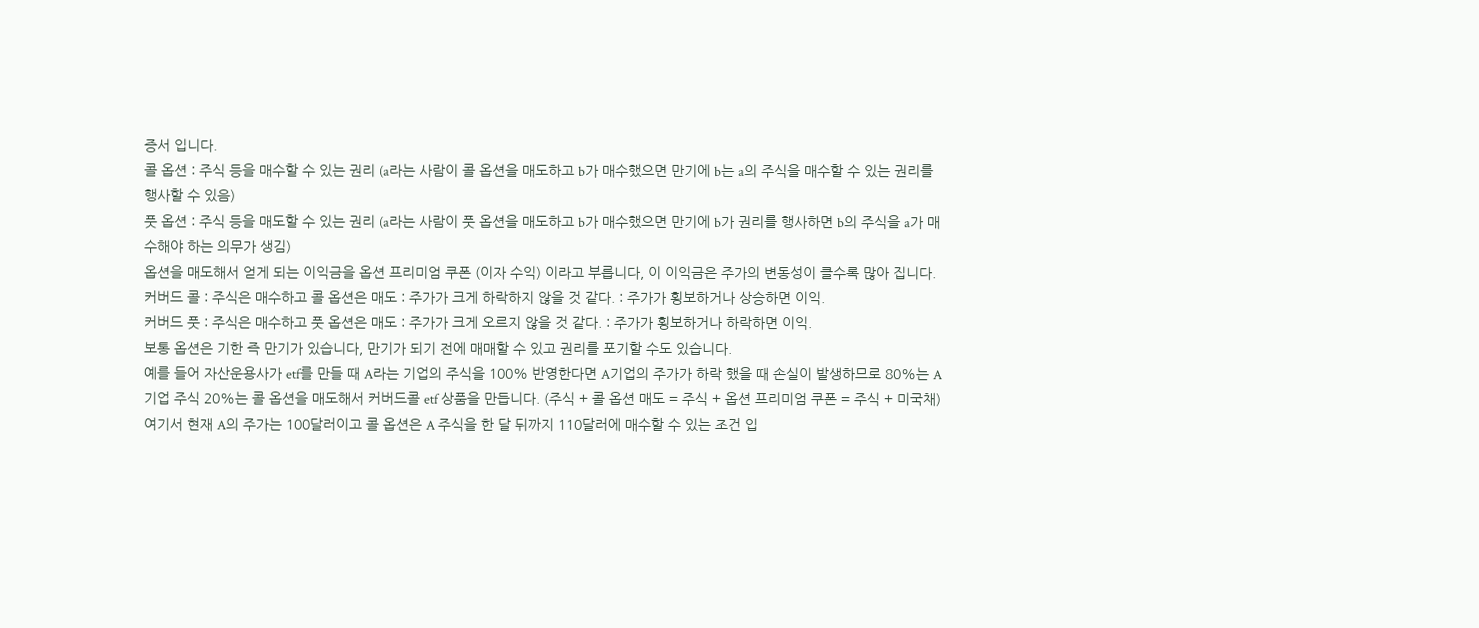증서 입니다.
콜 옵션 : 주식 등을 매수할 수 있는 권리 (a라는 사람이 콜 옵션을 매도하고 b가 매수했으면 만기에 b는 a의 주식을 매수할 수 있는 권리를 행사할 수 있음)
풋 옵션 : 주식 등을 매도할 수 있는 권리 (a라는 사람이 풋 옵션을 매도하고 b가 매수했으면 만기에 b가 권리를 행사하면 b의 주식을 a가 매수해야 하는 의무가 생김)
옵션을 매도해서 얻게 되는 이익금을 옵션 프리미엄 쿠폰 (이자 수익) 이라고 부릅니다, 이 이익금은 주가의 변동성이 클수록 많아 집니다.
커버드 콜 : 주식은 매수하고 콜 옵션은 매도 : 주가가 크게 하락하지 않을 것 같다. : 주가가 횡보하거나 상승하면 이익.
커버드 풋 : 주식은 매수하고 풋 옵션은 매도 : 주가가 크게 오르지 않을 것 같다. : 주가가 횡보하거나 하락하면 이익.
보통 옵션은 기한 즉 만기가 있습니다, 만기가 되기 전에 매매할 수 있고 권리를 포기할 수도 있습니다.
예를 들어 자산운용사가 etf를 만들 때 A라는 기업의 주식을 100% 반영한다면 A기업의 주가가 하락 했을 때 손실이 발생하므로 80%는 A 기업 주식 20%는 콜 옵션을 매도해서 커버드콜 etf 상품을 만듭니다. (주식 + 콜 옵션 매도 = 주식 + 옵션 프리미엄 쿠폰 = 주식 + 미국채)
여기서 현재 A의 주가는 100달러이고 콜 옵션은 A 주식을 한 달 뒤까지 110달러에 매수할 수 있는 조건 입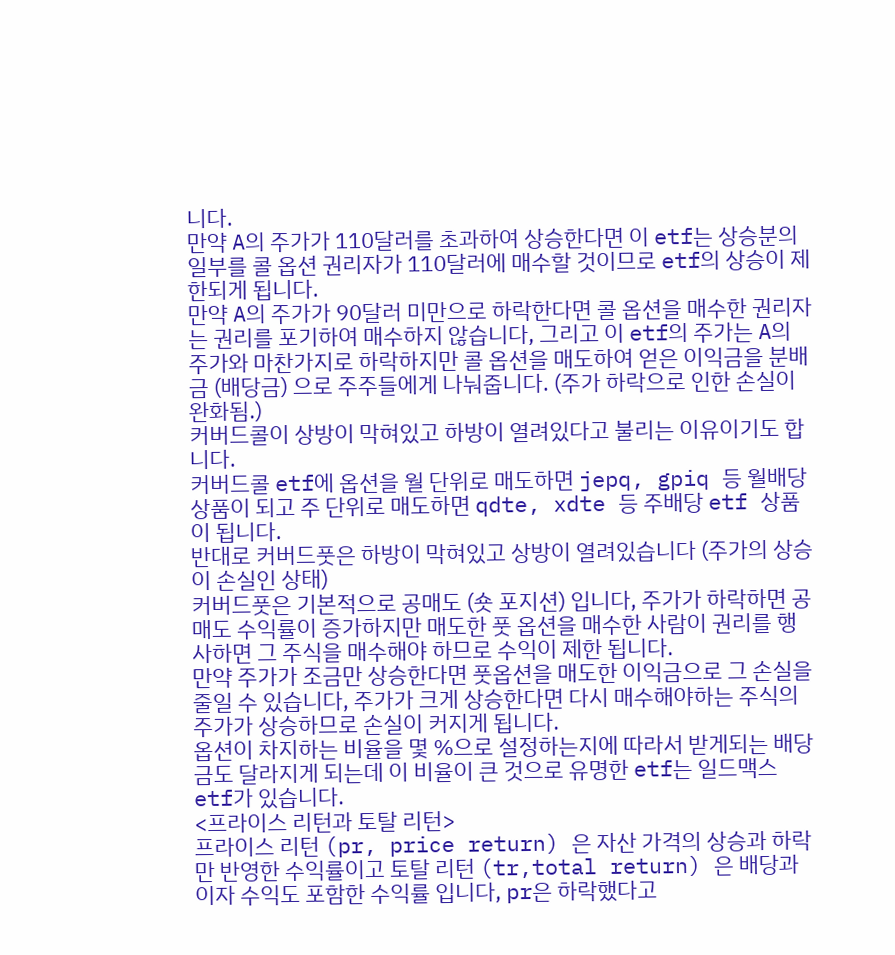니다.
만약 A의 주가가 110달러를 초과하여 상승한다면 이 etf는 상승분의 일부를 콜 옵션 권리자가 110달러에 매수할 것이므로 etf의 상승이 제한되게 됩니다.
만약 A의 주가가 90달러 미만으로 하락한다면 콜 옵션을 매수한 권리자는 권리를 포기하여 매수하지 않습니다, 그리고 이 etf의 주가는 A의 주가와 마찬가지로 하락하지만 콜 옵션을 매도하여 얻은 이익금을 분배금 (배당금) 으로 주주들에게 나눠줍니다. (주가 하락으로 인한 손실이 완화됨.)
커버드콜이 상방이 막혀있고 하방이 열려있다고 불리는 이유이기도 합니다.
커버드콜 etf에 옵션을 월 단위로 매도하면 jepq, gpiq 등 월배당 상품이 되고 주 단위로 매도하면 qdte, xdte 등 주배당 etf 상품이 됩니다.
반대로 커버드풋은 하방이 막혀있고 상방이 열려있습니다 (주가의 상승이 손실인 상태)
커버드풋은 기본적으로 공매도 (숏 포지션) 입니다, 주가가 하락하면 공매도 수익률이 증가하지만 매도한 풋 옵션을 매수한 사람이 권리를 행사하면 그 주식을 매수해야 하므로 수익이 제한 됩니다.
만약 주가가 조금만 상승한다면 풋옵션을 매도한 이익금으로 그 손실을 줄일 수 있습니다, 주가가 크게 상승한다면 다시 매수해야하는 주식의 주가가 상승하므로 손실이 커지게 됩니다.
옵션이 차지하는 비율을 몇 %으로 설정하는지에 따라서 받게되는 배당금도 달라지게 되는데 이 비율이 큰 것으로 유명한 etf는 일드맥스 etf가 있습니다.
<프라이스 리턴과 토탈 리턴>
프라이스 리턴 (pr, price return) 은 자산 가격의 상승과 하락만 반영한 수익률이고 토탈 리턴 (tr,total return) 은 배당과 이자 수익도 포함한 수익률 입니다, pr은 하락했다고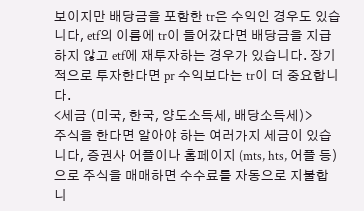보이지만 배당금을 포함한 tr은 수익인 경우도 있습니다, etf의 이름에 tr이 들어갔다면 배당금을 지급하지 않고 etf에 재투자하는 경우가 있습니다. 장기적으로 투자한다면 pr 수익보다는 tr이 더 중요합니다.
<세금 (미국, 한국, 양도소득세, 배당소득세)>
주식을 한다면 알아야 하는 여러가지 세금이 있습니다, 증권사 어플이나 홈페이지 (mts, hts, 어플 등) 으로 주식을 매매하면 수수료를 자동으로 지불합니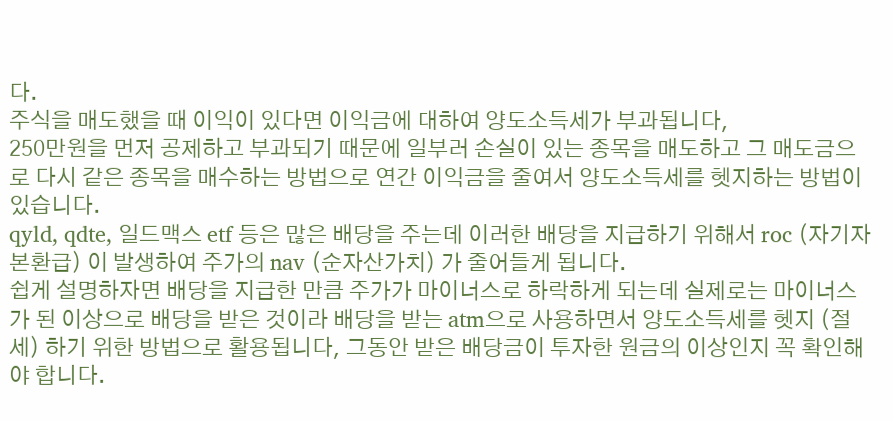다.
주식을 매도했을 때 이익이 있다면 이익금에 대하여 양도소득세가 부과됩니다,
250만원을 먼저 공제하고 부과되기 때문에 일부러 손실이 있는 종목을 매도하고 그 매도금으로 다시 같은 종목을 매수하는 방법으로 연간 이익금을 줄여서 양도소득세를 헷지하는 방법이 있습니다.
qyld, qdte, 일드맥스 etf 등은 많은 배당을 주는데 이러한 배당을 지급하기 위해서 roc (자기자본환급) 이 발생하여 주가의 nav (순자산가치) 가 줄어들게 됩니다.
쉽게 설명하자면 배당을 지급한 만큼 주가가 마이너스로 하락하게 되는데 실제로는 마이너스가 된 이상으로 배당을 받은 것이라 배당을 받는 atm으로 사용하면서 양도소득세를 헷지 (절세) 하기 위한 방법으로 활용됩니다, 그동안 받은 배당금이 투자한 원금의 이상인지 꼭 확인해야 합니다.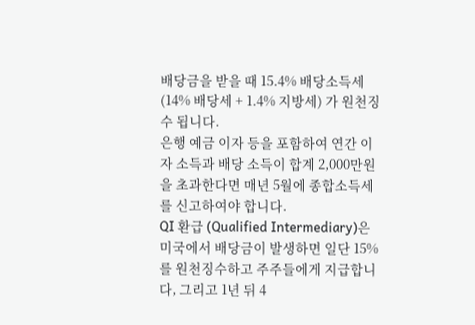배당금을 받을 때 15.4% 배당소득세 (14% 배당세 + 1.4% 지방세) 가 원천징수 됩니다.
은행 예금 이자 등을 포함하여 연간 이자 소득과 배당 소득이 합계 2,000만원을 초과한다면 매년 5월에 종합소득세를 신고하여야 합니다.
QI 환급 (Qualified Intermediary)은 미국에서 배당금이 발생하면 일단 15% 를 원천징수하고 주주들에게 지급합니다, 그리고 1년 뒤 4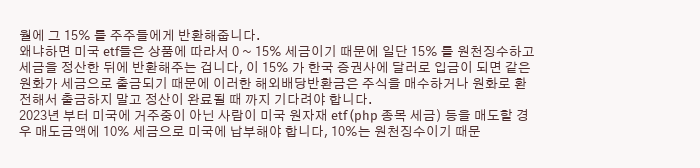월에 그 15% 를 주주들에게 반환해줍니다.
왜냐하면 미국 etf들은 상품에 따라서 0 ~ 15% 세금이기 때문에 일단 15% 를 원천징수하고 세금을 정산한 뒤에 반환해주는 겁니다, 이 15% 가 한국 증권사에 달러로 입금이 되면 같은 원화가 세금으로 출금되기 때문에 이러한 해외배당반환금은 주식을 매수하거나 원화로 환전해서 출금하지 말고 정산이 완료될 때 까지 기다려야 합니다.
2023년 부터 미국에 거주중이 아닌 사람이 미국 원자재 etf (php 종목 세금) 등을 매도할 경우 매도금액에 10% 세금으로 미국에 납부해야 합니다, 10%는 원천징수이기 때문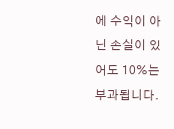에 수익이 아닌 손실이 있어도 10%는 부과됩니다.